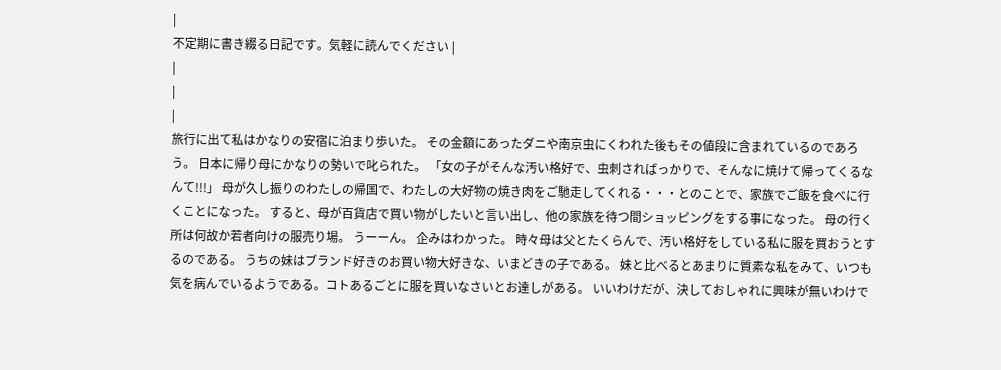|
不定期に書き綴る日記です。気軽に読んでください |
|
|
|
旅行に出て私はかなりの安宿に泊まり歩いた。 その金額にあったダニや南京虫にくわれた後もその値段に含まれているのであろう。 日本に帰り母にかなりの勢いで叱られた。 「女の子がそんな汚い格好で、虫刺さればっかりで、そんなに焼けて帰ってくるなんて!!!」 母が久し振りのわたしの帰国で、わたしの大好物の焼き肉をご馳走してくれる・・・とのことで、家族でご飯を食べに行くことになった。 すると、母が百貨店で買い物がしたいと言い出し、他の家族を待つ間ショッピングをする事になった。 母の行く所は何故か若者向けの服売り場。 うーーん。 企みはわかった。 時々母は父とたくらんで、汚い格好をしている私に服を買おうとするのである。 うちの妹はブランド好きのお買い物大好きな、いまどきの子である。 妹と比べるとあまりに質素な私をみて、いつも気を病んでいるようである。コトあるごとに服を買いなさいとお達しがある。 いいわけだが、決しておしゃれに興味が無いわけで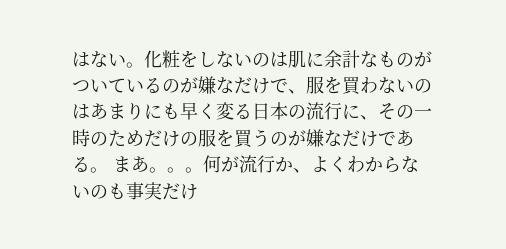はない。化粧をしないのは肌に余計なものがついているのが嫌なだけで、服を買わないのはあまりにも早く変る日本の流行に、その一時のためだけの服を買うのが嫌なだけである。 まあ。。。何が流行か、よくわからないのも事実だけ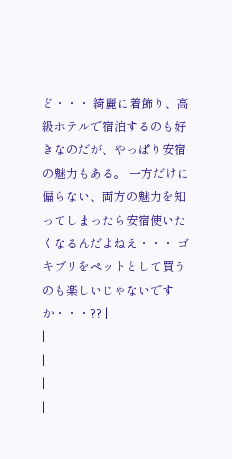ど・・・ 綺麗に着飾り、高級ホテルで宿泊するのも好きなのだが、やっぱり安宿の魅力もある。 一方だけに偏らない、両方の魅力を知ってしまったら安宿使いたくなるんだよねえ・・・ ゴキブリをペットとして買うのも楽しいじゃないですか・・・?? |
|
|
|
|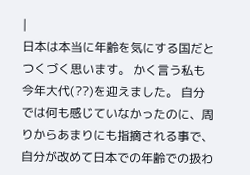|
日本は本当に年齢を気にする国だとつくづく思います。 かく言う私も今年大代(??)を迎えました。 自分では何も感じていなかったのに、周りからあまりにも指摘される事で、自分が改めて日本での年齢での扱わ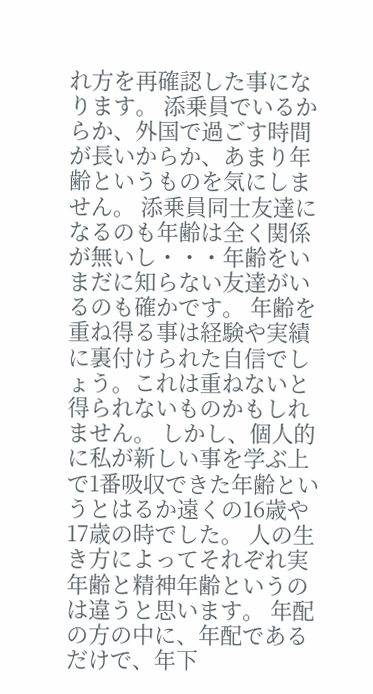れ方を再確認した事になります。 添乗員でいるからか、外国で過ごす時間が長いからか、あまり年齢というものを気にしません。 添乗員同士友達になるのも年齢は全く関係が無いし・・・年齢をいまだに知らない友達がいるのも確かです。 年齢を重ね得る事は経験や実績に裏付けられた自信でしょう。これは重ねないと得られないものかもしれません。 しかし、個人的に私が新しい事を学ぶ上で1番吸収できた年齢というとはるか遠くの16歳や17歳の時でした。 人の生き方によってそれぞれ実年齢と精神年齢というのは違うと思います。 年配の方の中に、年配であるだけで、年下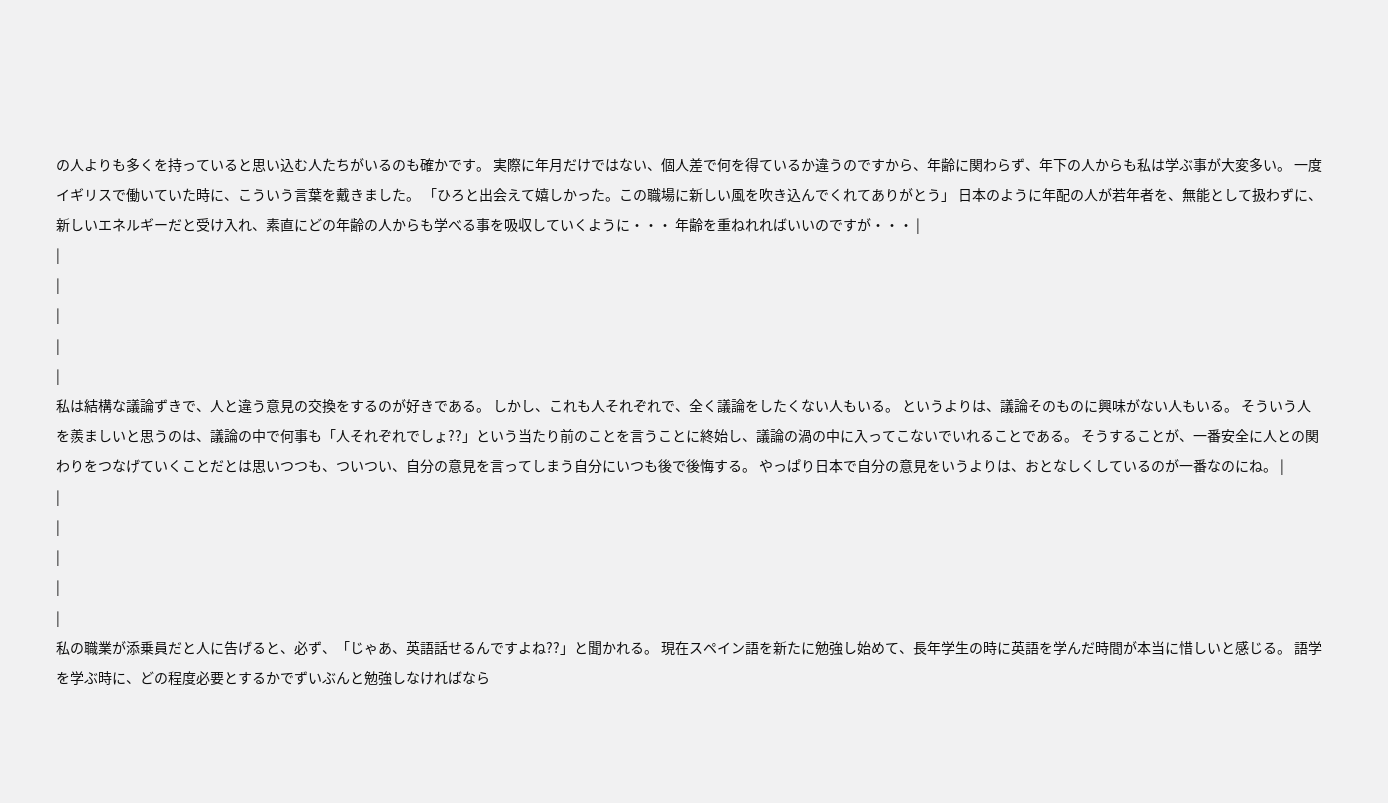の人よりも多くを持っていると思い込む人たちがいるのも確かです。 実際に年月だけではない、個人差で何を得ているか違うのですから、年齢に関わらず、年下の人からも私は学ぶ事が大変多い。 一度イギリスで働いていた時に、こういう言葉を戴きました。 「ひろと出会えて嬉しかった。この職場に新しい風を吹き込んでくれてありがとう」 日本のように年配の人が若年者を、無能として扱わずに、新しいエネルギーだと受け入れ、素直にどの年齢の人からも学べる事を吸収していくように・・・ 年齢を重ねれればいいのですが・・・ |
|
|
|
|
|
私は結構な議論ずきで、人と違う意見の交換をするのが好きである。 しかし、これも人それぞれで、全く議論をしたくない人もいる。 というよりは、議論そのものに興味がない人もいる。 そういう人を羨ましいと思うのは、議論の中で何事も「人それぞれでしょ??」という当たり前のことを言うことに終始し、議論の渦の中に入ってこないでいれることである。 そうすることが、一番安全に人との関わりをつなげていくことだとは思いつつも、ついつい、自分の意見を言ってしまう自分にいつも後で後悔する。 やっぱり日本で自分の意見をいうよりは、おとなしくしているのが一番なのにね。 |
|
|
|
|
|
私の職業が添乗員だと人に告げると、必ず、「じゃあ、英語話せるんですよね??」と聞かれる。 現在スペイン語を新たに勉強し始めて、長年学生の時に英語を学んだ時間が本当に惜しいと感じる。 語学を学ぶ時に、どの程度必要とするかでずいぶんと勉強しなければなら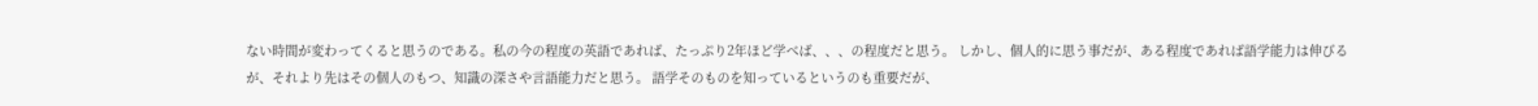ない時間が変わってくると思うのである。私の今の程度の英語であれば、たっぷり2年ほど学べば、、、の程度だと思う。 しかし、個人的に思う事だが、ある程度であれば語学能力は伸びるが、それより先はその個人のもつ、知識の深さや言語能力だと思う。 語学そのものを知っているというのも重要だが、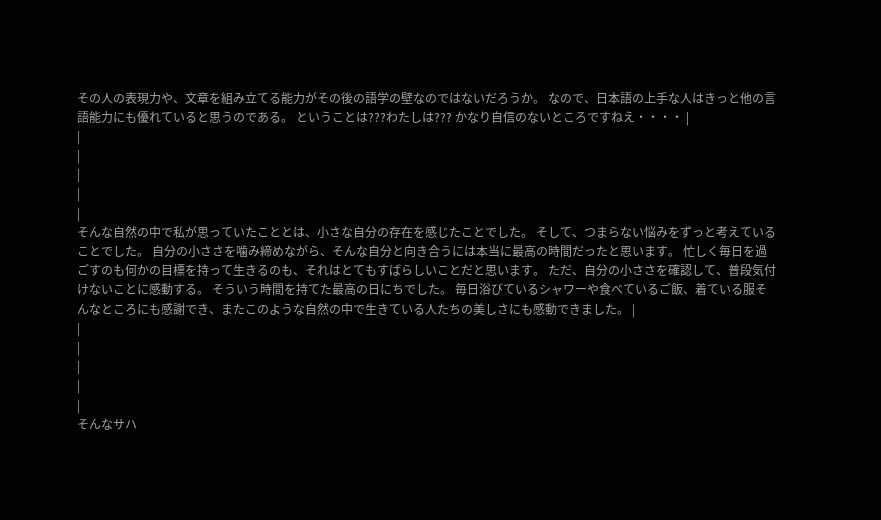その人の表現力や、文章を組み立てる能力がその後の語学の壁なのではないだろうか。 なので、日本語の上手な人はきっと他の言語能力にも優れていると思うのである。 ということは???わたしは??? かなり自信のないところですねえ・・・・ |
|
|
|
|
|
そんな自然の中で私が思っていたこととは、小さな自分の存在を感じたことでした。 そして、つまらない悩みをずっと考えていることでした。 自分の小ささを噛み締めながら、そんな自分と向き合うには本当に最高の時間だったと思います。 忙しく毎日を過ごすのも何かの目標を持って生きるのも、それはとてもすばらしいことだと思います。 ただ、自分の小ささを確認して、普段気付けないことに感動する。 そういう時間を持てた最高の日にちでした。 毎日浴びているシャワーや食べているご飯、着ている服そんなところにも感謝でき、またこのような自然の中で生きている人たちの美しさにも感動できました。 |
|
|
|
|
|
そんなサハ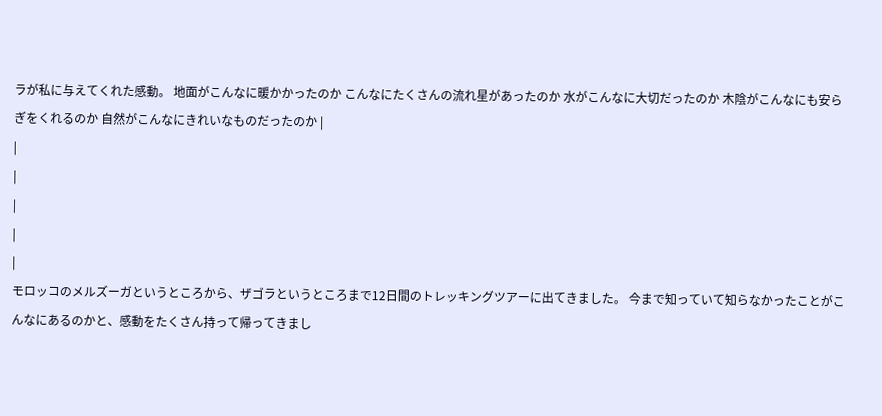ラが私に与えてくれた感動。 地面がこんなに暖かかったのか こんなにたくさんの流れ星があったのか 水がこんなに大切だったのか 木陰がこんなにも安らぎをくれるのか 自然がこんなにきれいなものだったのか |
|
|
|
|
|
モロッコのメルズーガというところから、ザゴラというところまで12日間のトレッキングツアーに出てきました。 今まで知っていて知らなかったことがこんなにあるのかと、感動をたくさん持って帰ってきまし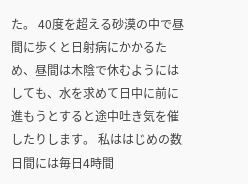た。 40度を超える砂漠の中で昼間に歩くと日射病にかかるため、昼間は木陰で休むようにはしても、水を求めて日中に前に進もうとすると途中吐き気を催したりします。 私ははじめの数日間には毎日4時間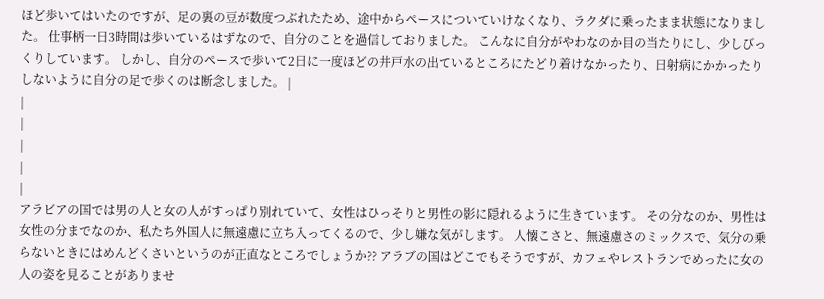ほど歩いてはいたのですが、足の裏の豆が数度つぶれたため、途中からペースについていけなくなり、ラクダに乗ったまま状態になりました。 仕事柄一日3時間は歩いているはずなので、自分のことを過信しておりました。 こんなに自分がやわなのか目の当たりにし、少しびっくりしています。 しかし、自分のペースで歩いて2日に一度ほどの井戸水の出ているところにたどり着けなかったり、日射病にかかったりしないように自分の足で歩くのは断念しました。 |
|
|
|
|
|
アラビアの国では男の人と女の人がすっぱり別れていて、女性はひっそりと男性の影に隠れるように生きています。 その分なのか、男性は女性の分までなのか、私たち外国人に無遠慮に立ち入ってくるので、少し嫌な気がします。 人懐こさと、無遠慮さのミックスで、気分の乗らないときにはめんどくさいというのが正直なところでしょうか?? アラブの国はどこでもそうですが、カフェやレストランでめったに女の人の姿を見ることがありませ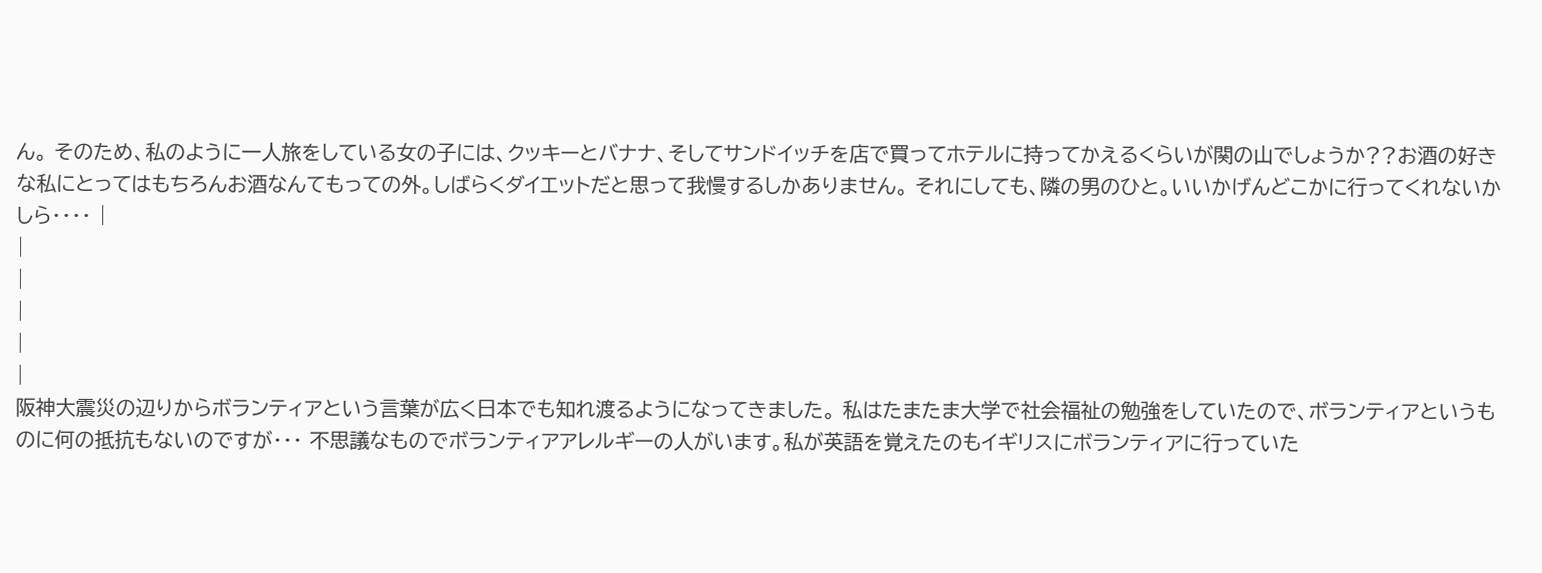ん。 そのため、私のように一人旅をしている女の子には、クッキーとバナナ、そしてサンドイッチを店で買ってホテルに持ってかえるくらいが関の山でしょうか??お酒の好きな私にとってはもちろんお酒なんてもっての外。しばらくダイエットだと思って我慢するしかありません。 それにしても、隣の男のひと。いいかげんどこかに行ってくれないかしら・・・・ |
|
|
|
|
|
阪神大震災の辺りからボランティアという言葉が広く日本でも知れ渡るようになってきました。 私はたまたま大学で社会福祉の勉強をしていたので、ボランティアというものに何の抵抗もないのですが・・・ 不思議なものでボランティアアレルギーの人がいます。私が英語を覚えたのもイギリスにボランティアに行っていた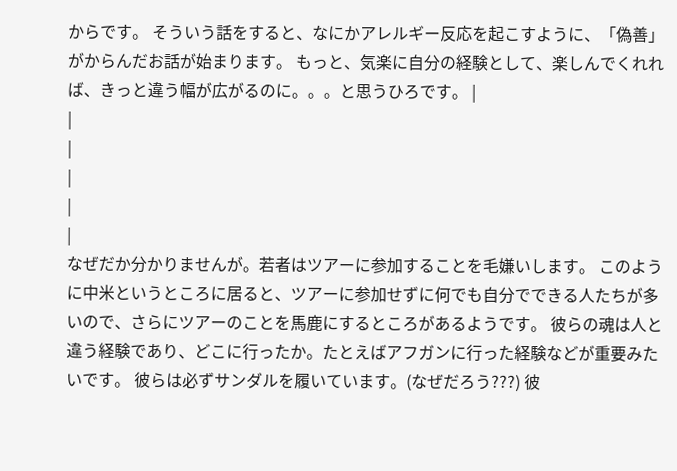からです。 そういう話をすると、なにかアレルギー反応を起こすように、「偽善」がからんだお話が始まります。 もっと、気楽に自分の経験として、楽しんでくれれば、きっと違う幅が広がるのに。。。と思うひろです。 |
|
|
|
|
|
なぜだか分かりませんが。若者はツアーに参加することを毛嫌いします。 このように中米というところに居ると、ツアーに参加せずに何でも自分でできる人たちが多いので、さらにツアーのことを馬鹿にするところがあるようです。 彼らの魂は人と違う経験であり、どこに行ったか。たとえばアフガンに行った経験などが重要みたいです。 彼らは必ずサンダルを履いています。(なぜだろう???) 彼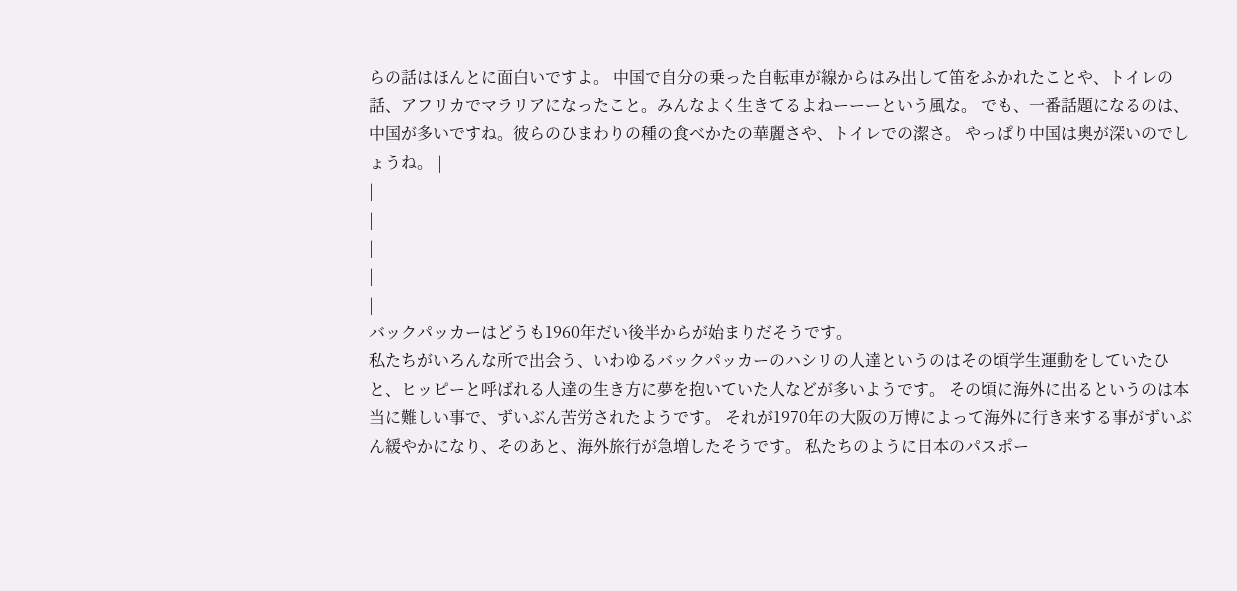らの話はほんとに面白いですよ。 中国で自分の乗った自転車が線からはみ出して笛をふかれたことや、トイレの話、アフリカでマラリアになったこと。みんなよく生きてるよねーーーという風な。 でも、一番話題になるのは、中国が多いですね。彼らのひまわりの種の食べかたの華麗さや、トイレでの潔さ。 やっぱり中国は奥が深いのでしょうね。 |
|
|
|
|
|
バックパッカーはどうも1960年だい後半からが始まりだそうです。
私たちがいろんな所で出会う、いわゆるバックパッカーのハシリの人達というのはその頃学生運動をしていたひと、ヒッピーと呼ばれる人達の生き方に夢を抱いていた人などが多いようです。 その頃に海外に出るというのは本当に難しい事で、ずいぶん苦労されたようです。 それが1970年の大阪の万博によって海外に行き来する事がずいぶん緩やかになり、そのあと、海外旅行が急増したそうです。 私たちのように日本のパスポー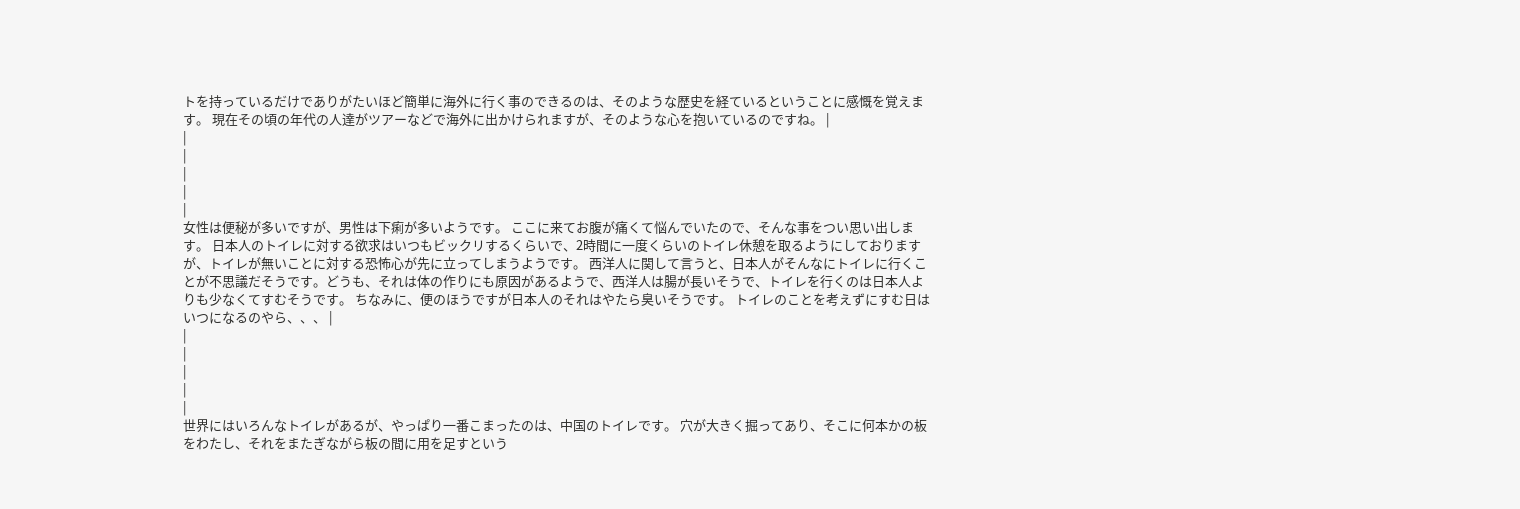トを持っているだけでありがたいほど簡単に海外に行く事のできるのは、そのような歴史を経ているということに感慨を覚えます。 現在その頃の年代の人達がツアーなどで海外に出かけられますが、そのような心を抱いているのですね。 |
|
|
|
|
|
女性は便秘が多いですが、男性は下痢が多いようです。 ここに来てお腹が痛くて悩んでいたので、そんな事をつい思い出します。 日本人のトイレに対する欲求はいつもビックリするくらいで、2時間に一度くらいのトイレ休憩を取るようにしておりますが、トイレが無いことに対する恐怖心が先に立ってしまうようです。 西洋人に関して言うと、日本人がそんなにトイレに行くことが不思議だそうです。どうも、それは体の作りにも原因があるようで、西洋人は腸が長いそうで、トイレを行くのは日本人よりも少なくてすむそうです。 ちなみに、便のほうですが日本人のそれはやたら臭いそうです。 トイレのことを考えずにすむ日はいつになるのやら、、、 |
|
|
|
|
|
世界にはいろんなトイレがあるが、やっぱり一番こまったのは、中国のトイレです。 穴が大きく掘ってあり、そこに何本かの板をわたし、それをまたぎながら板の間に用を足すという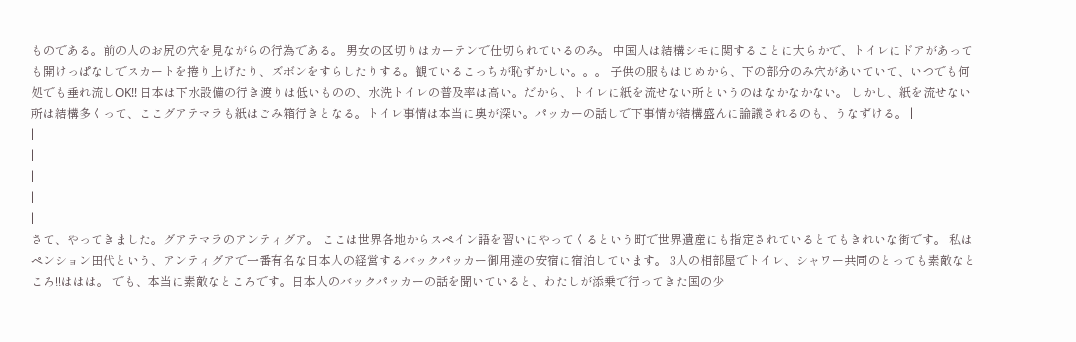ものである。前の人のお尻の穴を見ながらの行為である。 男女の区切りはカーテンで仕切られているのみ。 中国人は結構シモに関することに大らかで、トイレにドアがあっても開けっぱなしでスカートを捲り上げたり、ズボンをすらしたりする。観ているこっちが恥ずかしい。。。 子供の服もはじめから、下の部分のみ穴があいていて、いつでも何処でも垂れ流しOK!! 日本は下水設備の行き渡りは低いものの、水洗トイレの普及率は高い。だから、トイレに紙を流せない所というのはなかなかない。 しかし、紙を流せない所は結構多くって、ここグアテマラも紙はごみ箱行きとなる。トイレ事情は本当に奥が深い。パッカーの話しで下事情が結構盛んに論議されるのも、うなずける。 |
|
|
|
|
|
さて、やってきました。グアテマラのアンティグア。 ここは世界各地からスペイン語を習いにやってくるという町で世界遺産にも指定されているとてもきれいな街です。 私はペンション田代という、アンティグアで一番有名な日本人の経営するバックパッカー御用達の安宿に宿泊しています。 3人の相部屋でトイレ、シャワー共同のとっても素敵なところ!!ははは。 でも、本当に素敵なところです。日本人のバックパッカーの話を聞いていると、わたしが添乗で行ってきた国の少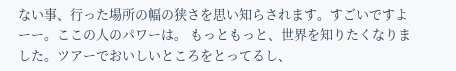ない事、行った場所の幅の狭さを思い知らされます。すごいですよーー。ここの人のパワーは。 もっともっと、世界を知りたくなりました。ツアーでおいしいところをとってるし、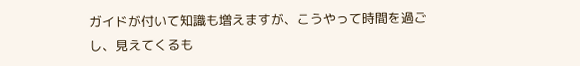ガイドが付いて知識も増えますが、こうやって時間を過ごし、見えてくるも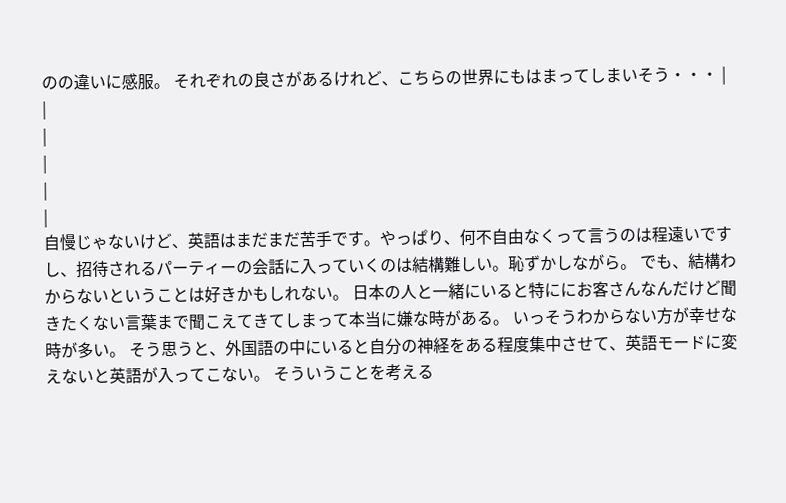のの違いに感服。 それぞれの良さがあるけれど、こちらの世界にもはまってしまいそう・・・ |
|
|
|
|
|
自慢じゃないけど、英語はまだまだ苦手です。やっぱり、何不自由なくって言うのは程遠いですし、招待されるパーティーの会話に入っていくのは結構難しい。恥ずかしながら。 でも、結構わからないということは好きかもしれない。 日本の人と一緒にいると特ににお客さんなんだけど聞きたくない言葉まで聞こえてきてしまって本当に嫌な時がある。 いっそうわからない方が幸せな時が多い。 そう思うと、外国語の中にいると自分の神経をある程度集中させて、英語モードに変えないと英語が入ってこない。 そういうことを考える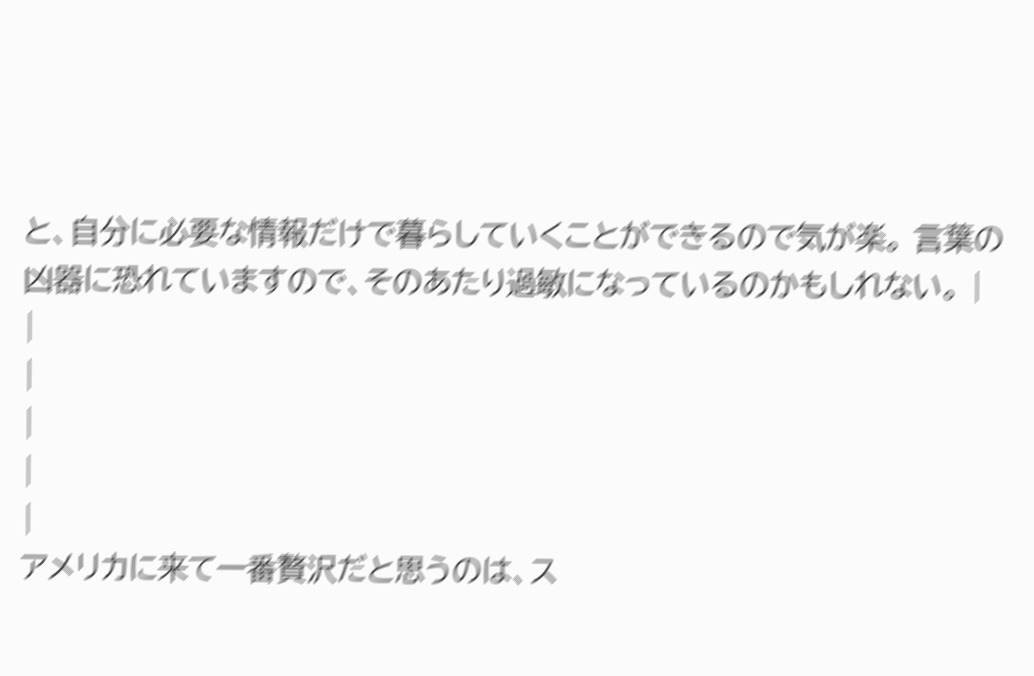と、自分に必要な情報だけで暮らしていくことができるので気が楽。 言葉の凶器に恐れていますので、そのあたり過敏になっているのかもしれない。 |
|
|
|
|
|
アメリカに来て一番贅沢だと思うのは、ス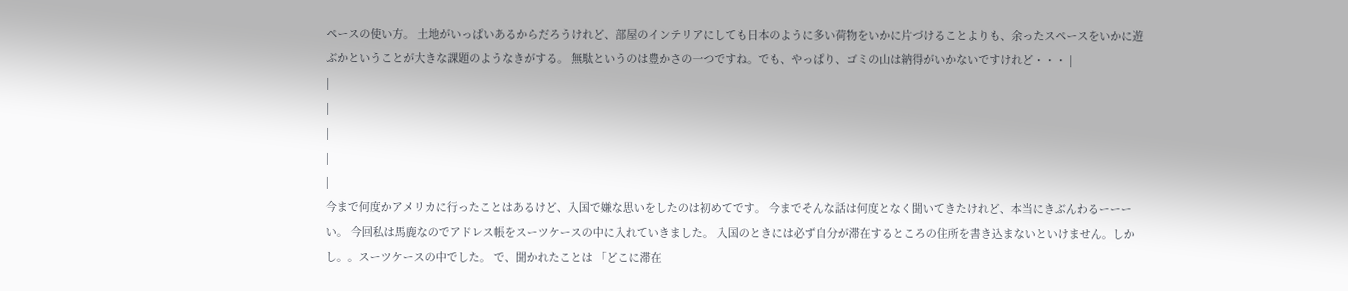ペースの使い方。 土地がいっぱいあるからだろうけれど、部屋のインテリアにしても日本のように多い荷物をいかに片づけることよりも、余ったスペースをいかに遊ぶかということが大きな課題のようなきがする。 無駄というのは豊かさの一つですね。でも、やっぱり、ゴミの山は納得がいかないですけれど・・・ |
|
|
|
|
|
今まで何度かアメリカに行ったことはあるけど、入国で嫌な思いをしたのは初めてです。 今までそんな話は何度となく聞いてきたけれど、本当にきぶんわるーーーい。 今回私は馬鹿なのでアドレス帳をスーツケースの中に入れていきました。 入国のときには必ず自分が滞在するところの住所を書き込まないといけません。しかし。。スーツケースの中でした。 で、聞かれたことは 「どこに滞在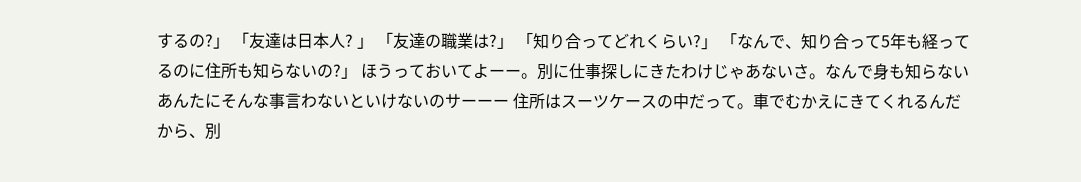するの?」 「友達は日本人? 」 「友達の職業は?」 「知り合ってどれくらい?」 「なんで、知り合って5年も経ってるのに住所も知らないの?」 ほうっておいてよーー。別に仕事探しにきたわけじゃあないさ。なんで身も知らないあんたにそんな事言わないといけないのサーーー 住所はスーツケースの中だって。車でむかえにきてくれるんだから、別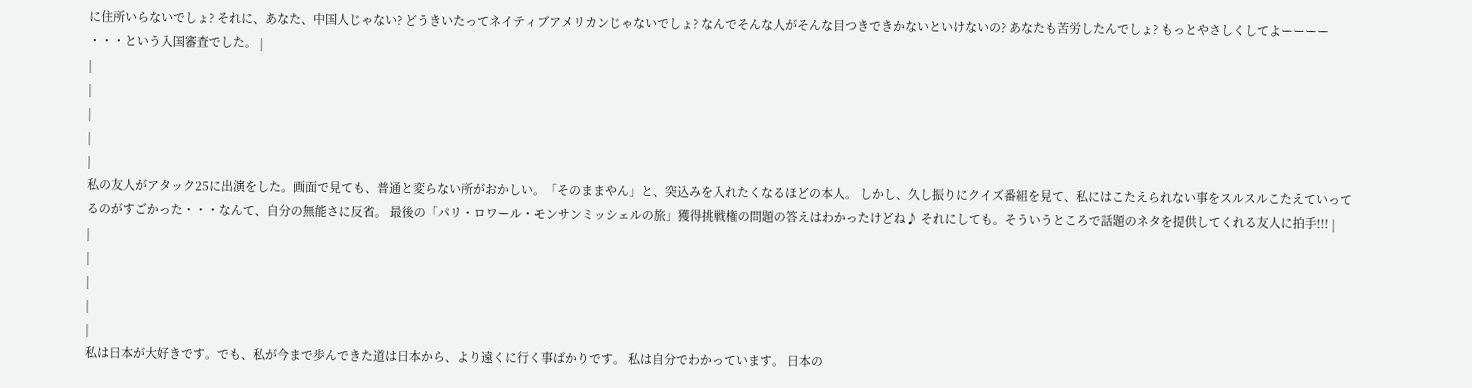に住所いらないでしょ? それに、あなた、中国人じゃない? どうきいたってネイティブアメリカンじゃないでしょ? なんでそんな人がそんな目つきできかないといけないの? あなたも苦労したんでしょ? もっとやさしくしてよーーーー ・・・という入国審査でした。 |
|
|
|
|
|
私の友人がアタック25に出演をした。画面で見ても、普通と変らない所がおかしい。「そのままやん」と、突込みを入れたくなるほどの本人。 しかし、久し振りにクイズ番組を見て、私にはこたえられない事をスルスルこたえていってるのがすごかった・・・なんて、自分の無能さに反省。 最後の「パリ・ロワール・モンサンミッシェルの旅」獲得挑戦権の問題の答えはわかったけどね♪ それにしても。そういうところで話題のネタを提供してくれる友人に拍手!!! |
|
|
|
|
|
私は日本が大好きです。でも、私が今まで歩んできた道は日本から、より遠くに行く事ばかりです。 私は自分でわかっています。 日本の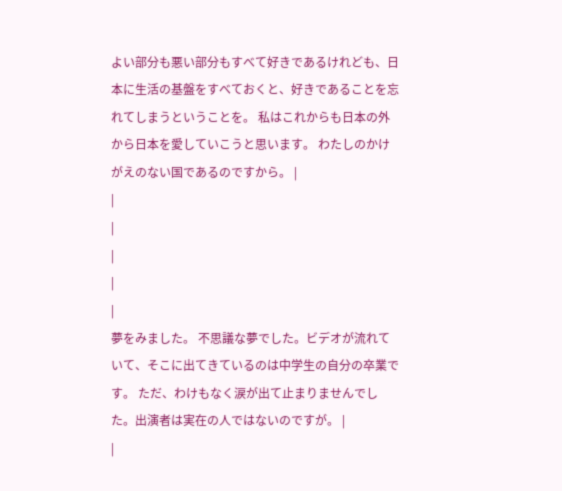よい部分も悪い部分もすべて好きであるけれども、日本に生活の基盤をすべておくと、好きであることを忘れてしまうということを。 私はこれからも日本の外から日本を愛していこうと思います。 わたしのかけがえのない国であるのですから。 |
|
|
|
|
|
夢をみました。 不思議な夢でした。ビデオが流れていて、そこに出てきているのは中学生の自分の卒業です。 ただ、わけもなく涙が出て止まりませんでした。出演者は実在の人ではないのですが。 |
|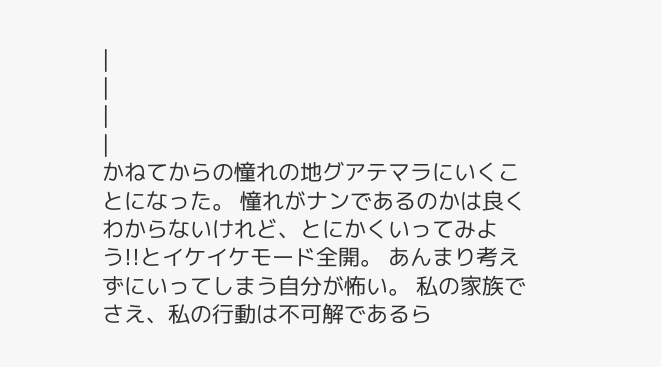|
|
|
|
かねてからの憧れの地グアテマラにいくことになった。 憧れがナンであるのかは良くわからないけれど、とにかくいってみよう!!とイケイケモード全開。 あんまり考えずにいってしまう自分が怖い。 私の家族でさえ、私の行動は不可解であるら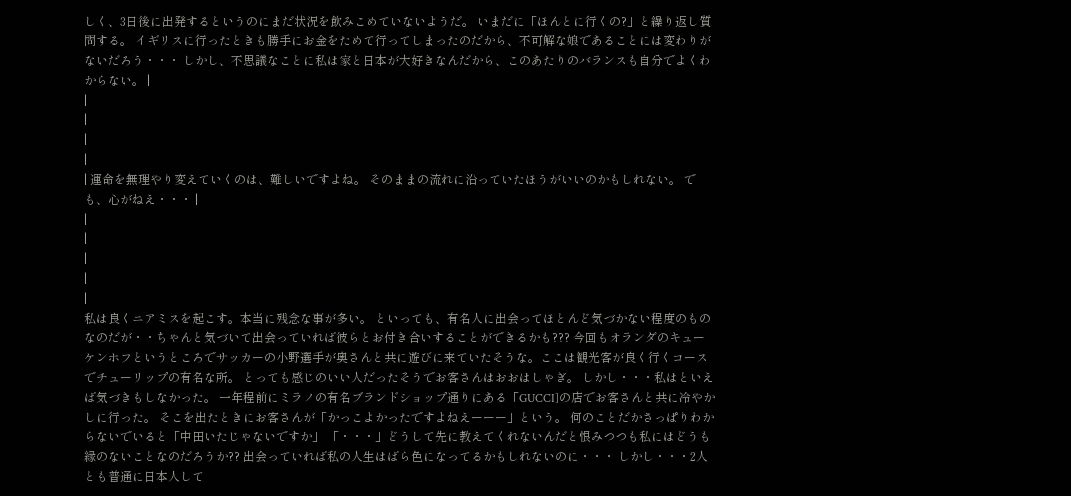しく、3日後に出発するというのにまだ状況を飲みこめていないようだ。 いまだに「ほんとに行くの?」と繰り返し質問する。 イギリスに行ったときも勝手にお金をためて行ってしまったのだから、不可解な娘であることには変わりがないだろう・・・ しかし、不思議なことに私は家と日本が大好きなんだから、このあたりのバランスも自分でよくわからない。 |
|
|
|
|
| 運命を無理やり変えていくのは、難しいですよね。 そのままの流れに沿っていたほうがいいのかもしれない。 でも、心がねえ・・・ |
|
|
|
|
|
私は良くニアミスを起こす。本当に残念な事が多い。 といっても、有名人に出会ってほとんど気づかない程度のものなのだが・・ちゃんと気づいて出会っていれば彼らとお付き合いすることができるかも??? 今回もオランダのキューケンホフというところでサッカーの小野選手が奥さんと共に遊びに来ていたそうな。ここは観光客が良く行くコースでチューリップの有名な所。 とっても感じのいい人だったそうでお客さんはおおはしゃぎ。 しかし・・・私はといえば気づきもしなかった。 一年程前にミラノの有名ブランドショップ通りにある「GUCCI]の店でお客さんと共に冷やかしに行った。 そこを出たときにお客さんが「かっこよかったですよねえーーー」という。 何のことだかさっぱりわからないでいると「中田いたじゃないですか」 「・・・」どうして先に教えてくれないんだと恨みつつも私にはどうも縁のないことなのだろうか?? 出会っていれば私の人生はばら色になってるかもしれないのに・・・ しかし・・・2人とも普通に日本人して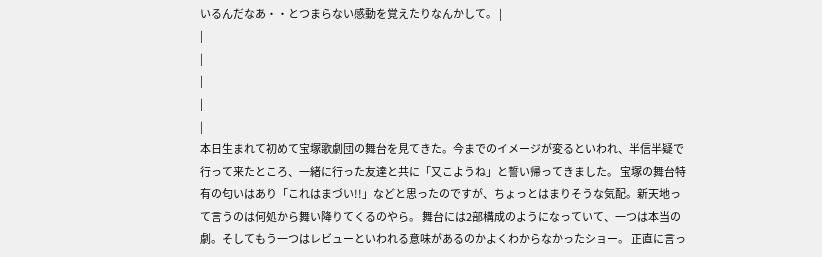いるんだなあ・・とつまらない感動を覚えたりなんかして。 |
|
|
|
|
|
本日生まれて初めて宝塚歌劇団の舞台を見てきた。今までのイメージが変るといわれ、半信半疑で行って来たところ、一緒に行った友達と共に「又こようね」と誓い帰ってきました。 宝塚の舞台特有の匂いはあり「これはまづい!!」などと思ったのですが、ちょっとはまりそうな気配。新天地って言うのは何処から舞い降りてくるのやら。 舞台には2部構成のようになっていて、一つは本当の劇。そしてもう一つはレビューといわれる意味があるのかよくわからなかったショー。 正直に言っ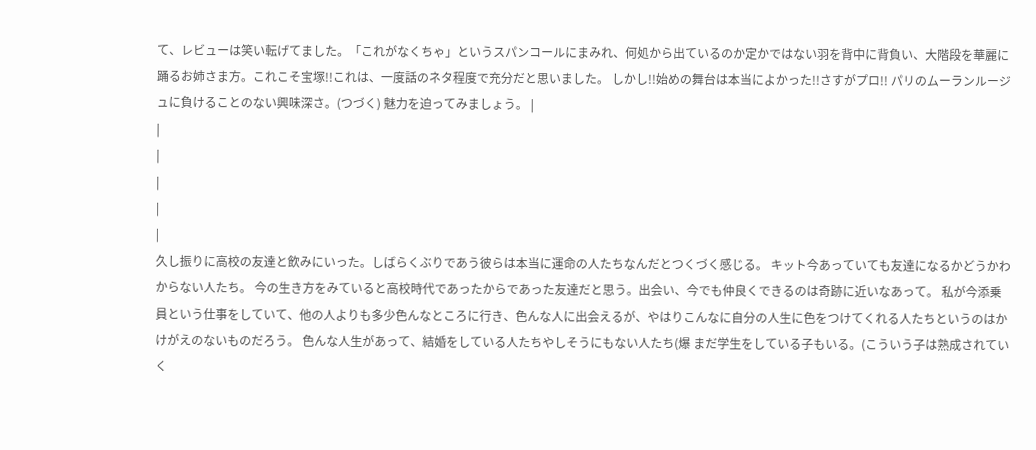て、レビューは笑い転げてました。「これがなくちゃ」というスパンコールにまみれ、何処から出ているのか定かではない羽を背中に背負い、大階段を華麗に踊るお姉さま方。これこそ宝塚!!これは、一度話のネタ程度で充分だと思いました。 しかし!!始めの舞台は本当によかった!!さすがプロ!! パリのムーランルージュに負けることのない興味深さ。(つづく) 魅力を迫ってみましょう。 |
|
|
|
|
|
久し振りに高校の友達と飲みにいった。しばらくぶりであう彼らは本当に運命の人たちなんだとつくづく感じる。 キット今あっていても友達になるかどうかわからない人たち。 今の生き方をみていると高校時代であったからであった友達だと思う。出会い、今でも仲良くできるのは奇跡に近いなあって。 私が今添乗員という仕事をしていて、他の人よりも多少色んなところに行き、色んな人に出会えるが、やはりこんなに自分の人生に色をつけてくれる人たちというのはかけがえのないものだろう。 色んな人生があって、結婚をしている人たちやしそうにもない人たち(爆 まだ学生をしている子もいる。(こういう子は熟成されていく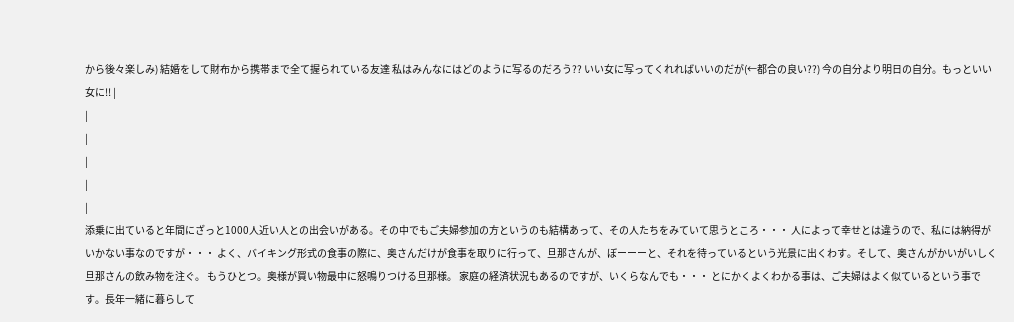から後々楽しみ) 結婚をして財布から携帯まで全て握られている友達 私はみんなにはどのように写るのだろう?? いい女に写ってくれればいいのだが(←都合の良い??) 今の自分より明日の自分。もっといい女に!! |
|
|
|
|
|
添乗に出ていると年間にざっと1000人近い人との出会いがある。その中でもご夫婦参加の方というのも結構あって、その人たちをみていて思うところ・・・ 人によって幸せとは違うので、私には納得がいかない事なのですが・・・ よく、バイキング形式の食事の際に、奥さんだけが食事を取りに行って、旦那さんが、ぼーーーと、それを待っているという光景に出くわす。そして、奥さんがかいがいしく旦那さんの飲み物を注ぐ。 もうひとつ。奥様が買い物最中に怒鳴りつける旦那様。 家庭の経済状況もあるのですが、いくらなんでも・・・ とにかくよくわかる事は、ご夫婦はよく似ているという事です。長年一緒に暮らして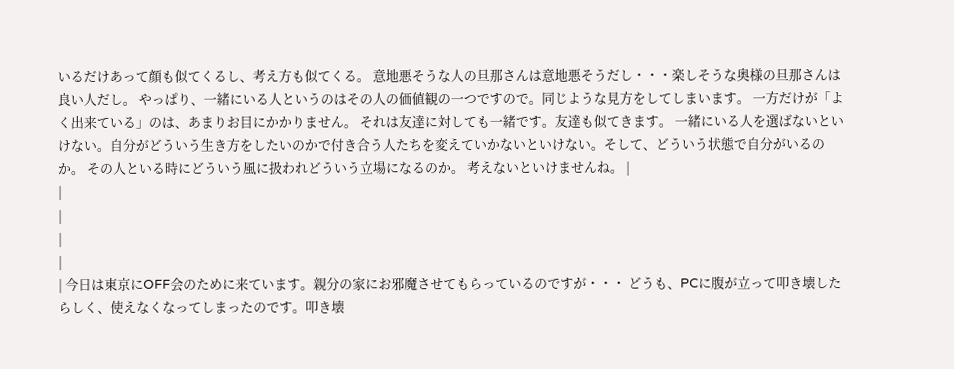いるだけあって顔も似てくるし、考え方も似てくる。 意地悪そうな人の旦那さんは意地悪そうだし・・・楽しそうな奥様の旦那さんは良い人だし。 やっぱり、一緒にいる人というのはその人の価値観の一つですので。同じような見方をしてしまいます。 一方だけが「よく出来ている」のは、あまりお目にかかりません。 それは友達に対しても一緒です。友達も似てきます。 一緒にいる人を選ばないといけない。自分がどういう生き方をしたいのかで付き合う人たちを変えていかないといけない。そして、どういう状態で自分がいるのか。 その人といる時にどういう風に扱われどういう立場になるのか。 考えないといけませんね。 |
|
|
|
|
| 今日は東京にOFF会のために来ています。親分の家にお邪魔させてもらっているのですが・・・ どうも、PCに腹が立って叩き壊したらしく、使えなくなってしまったのです。叩き壊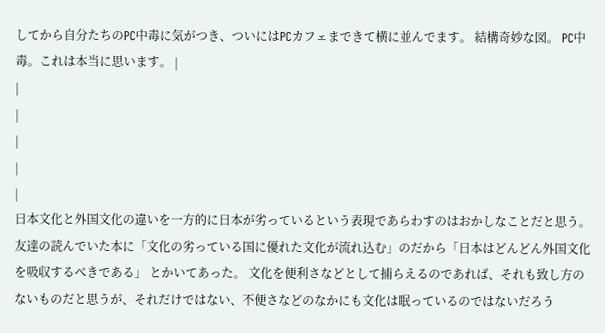してから自分たちのPC中毒に気がつき、ついにはPCカフェまできて横に並んでます。 結構奇妙な図。 PC中毒。これは本当に思います。 |
|
|
|
|
|
日本文化と外国文化の違いを一方的に日本が劣っているという表現であらわすのはおかしなことだと思う。 友達の読んでいた本に「文化の劣っている国に優れた文化が流れ込む」のだから「日本はどんどん外国文化を吸収するべきである」 とかいてあった。 文化を便利さなどとして捕らえるのであれば、それも致し方のないものだと思うが、それだけではない、不便さなどのなかにも文化は眠っているのではないだろう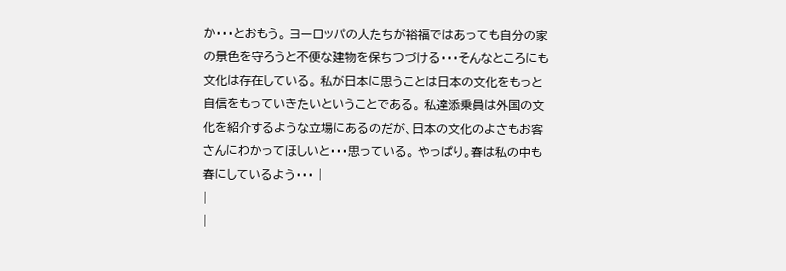か・・・とおもう。 ヨーロッパの人たちが裕福ではあっても自分の家の景色を守ろうと不便な建物を保ちつづける・・・そんなところにも文化は存在している。 私が日本に思うことは日本の文化をもっと自信をもっていきたいということである。 私達添乗員は外国の文化を紹介するような立場にあるのだが、日本の文化のよさもお客さんにわかってほしいと・・・思っている。 やっぱり。春は私の中も春にしているよう・・・ |
|
|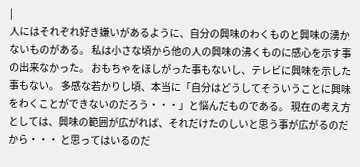|
人にはそれぞれ好き嫌いがあるように、自分の興味のわくものと興味の湧かないものがある。 私は小さな頃から他の人の興味の沸くものに感心を示す事の出来なかった。 おもちゃをほしがった事もないし、テレビに興味を示した事もない。 多感な若かりし頃、本当に「自分はどうしてそういうことに興味をわくことができないのだろう・・・」と悩んだものである。 現在の考え方としては、興味の範囲が広がれば、それだけたのしいと思う事が広がるのだから・・・ と思ってはいるのだ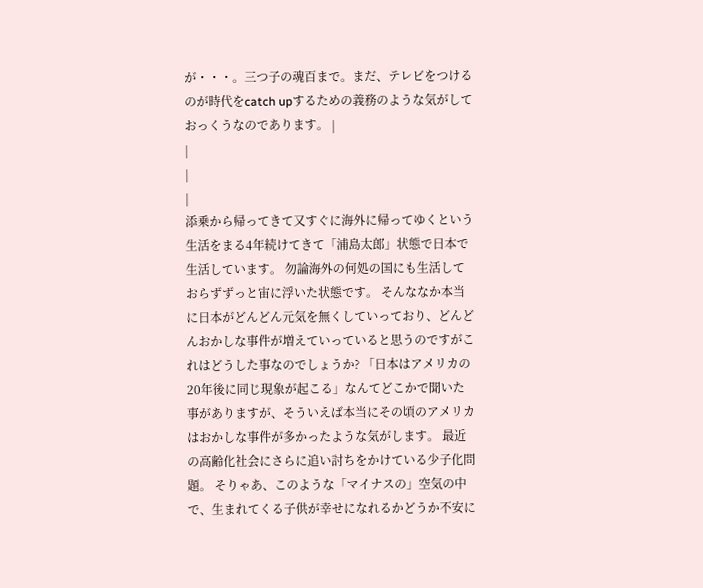が・・・。三つ子の魂百まで。まだ、テレビをつけるのが時代をcatch upするための義務のような気がしておっくうなのであります。 |
|
|
|
添乗から帰ってきて又すぐに海外に帰ってゆくという生活をまる4年続けてきて「浦島太郎」状態で日本で生活しています。 勿論海外の何処の国にも生活しておらずずっと宙に浮いた状態です。 そんななか本当に日本がどんどん元気を無くしていっており、どんどんおかしな事件が増えていっていると思うのですがこれはどうした事なのでしょうか? 「日本はアメリカの20年後に同じ現象が起こる」なんてどこかで聞いた事がありますが、そういえば本当にその頃のアメリカはおかしな事件が多かったような気がします。 最近の高齢化社会にさらに追い討ちをかけている少子化問題。 そりゃあ、このような「マイナスの」空気の中で、生まれてくる子供が幸せになれるかどうか不安に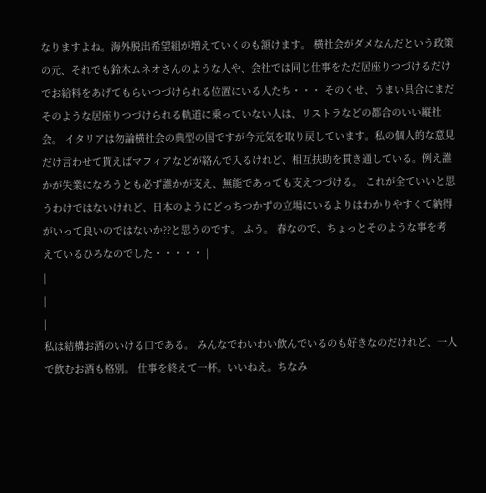なりますよね。海外脱出希望組が増えていくのも頷けます。 横社会がダメなんだという政策の元、それでも鈴木ムネオさんのような人や、会社では同じ仕事をただ居座りつづけるだけでお給料をあげてもらいつづけられる位置にいる人たち・・・ そのくせ、うまい具合にまだそのような居座りつづけられる軌道に乗っていない人は、リストラなどの都合のいい縦社会。 イタリアは勿論横社会の典型の国ですが今元気を取り戻しています。私の個人的な意見だけ言わせて貰えばマフィアなどが絡んで入るけれど、相互扶助を貫き通している。例え誰かが失業になろうとも必ず誰かが支え、無能であっても支えつづける。 これが全ていいと思うわけではないけれど、日本のようにどっちつかずの立場にいるよりはわかりやすくて納得がいって良いのではないか??と思うのです。 ふう。 春なので、ちょっとそのような事を考えているひろなのでした・・・・・ |
|
|
|
私は結構お酒のいける口である。 みんなでわいわい飲んでいるのも好きなのだけれど、一人で飲むお酒も格別。 仕事を終えて一杯。いいねえ。ちなみ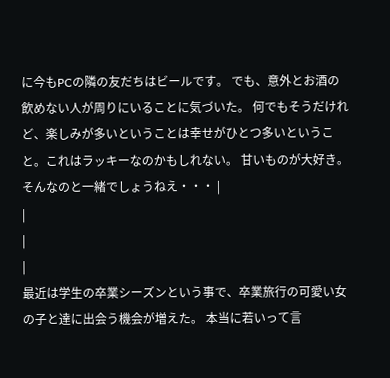に今もPCの隣の友だちはビールです。 でも、意外とお酒の飲めない人が周りにいることに気づいた。 何でもそうだけれど、楽しみが多いということは幸せがひとつ多いということ。これはラッキーなのかもしれない。 甘いものが大好き。そんなのと一緒でしょうねえ・・・ |
|
|
|
最近は学生の卒業シーズンという事で、卒業旅行の可愛い女の子と達に出会う機会が増えた。 本当に若いって言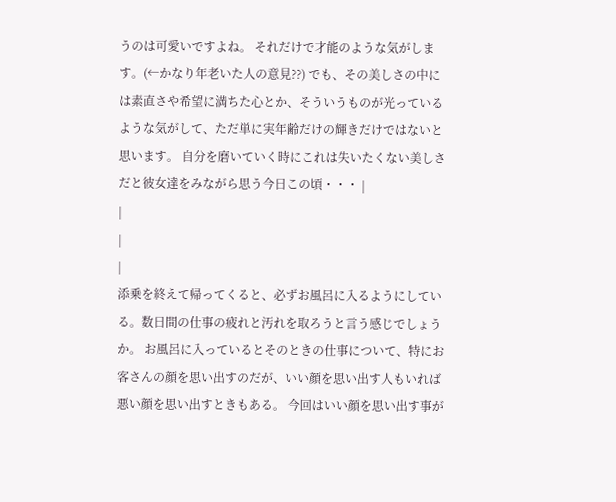うのは可愛いですよね。 それだけで才能のような気がします。(←かなり年老いた人の意見??) でも、その美しさの中には素直さや希望に満ちた心とか、そういうものが光っているような気がして、ただ単に実年齢だけの輝きだけではないと思います。 自分を磨いていく時にこれは失いたくない美しさだと彼女達をみながら思う今日この頃・・・ |
|
|
|
添乗を終えて帰ってくると、必ずお風呂に入るようにしている。数日間の仕事の疲れと汚れを取ろうと言う感じでしょうか。 お風呂に入っているとそのときの仕事について、特にお客さんの顔を思い出すのだが、いい顔を思い出す人もいれば悪い顔を思い出すときもある。 今回はいい顔を思い出す事が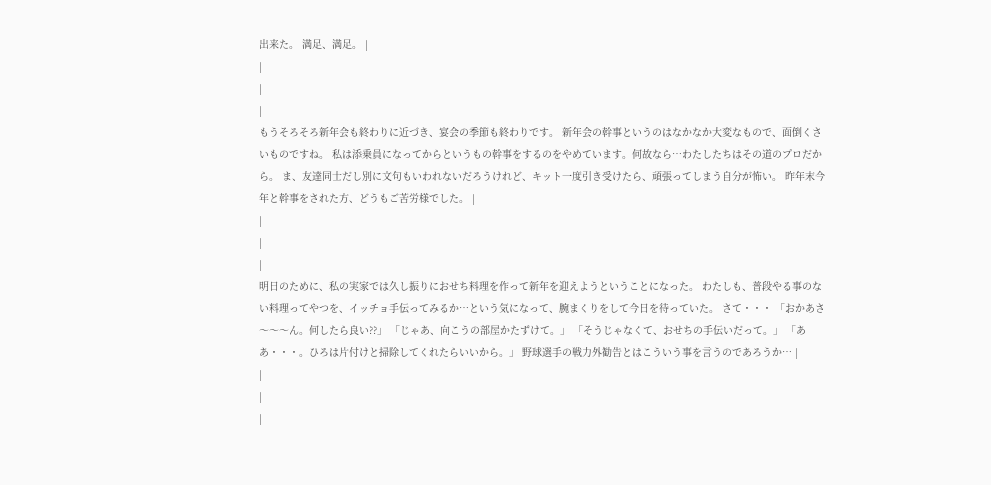出来た。 満足、満足。 |
|
|
|
もうそろそろ新年会も終わりに近づき、宴会の季節も終わりです。 新年会の幹事というのはなかなか大変なもので、面倒くさいものですね。 私は添乗員になってからというもの幹事をするのをやめています。何故なら…わたしたちはその道のプロだから。 ま、友達同士だし別に文句もいわれないだろうけれど、キット一度引き受けたら、頑張ってしまう自分が怖い。 昨年末今年と幹事をされた方、どうもご苦労様でした。 |
|
|
|
明日のために、私の実家では久し振りにおせち料理を作って新年を迎えようということになった。 わたしも、普段やる事のない料理ってやつを、イッチョ手伝ってみるか…という気になって、腕まくりをして今日を待っていた。 さて・・・ 「おかあさ〜〜〜ん。何したら良い??」 「じゃあ、向こうの部屋かたずけて。」 「そうじゃなくて、おせちの手伝いだって。」 「ああ・・・。ひろは片付けと掃除してくれたらいいから。」 野球選手の戦力外勧告とはこういう事を言うのであろうか… |
|
|
|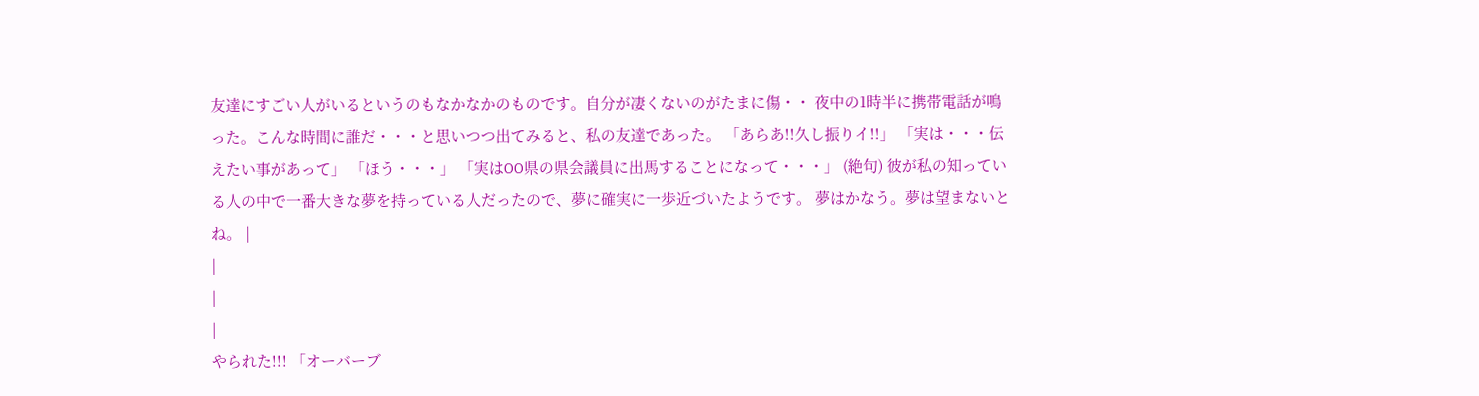友達にすごい人がいるというのもなかなかのものです。自分が凄くないのがたまに傷・・ 夜中の1時半に携帯電話が鳴った。こんな時間に誰だ・・・と思いつつ出てみると、私の友達であった。 「あらあ!!久し振りイ!!」 「実は・・・伝えたい事があって」 「ほう・・・」 「実はOO県の県会議員に出馬することになって・・・」 (絶句) 彼が私の知っている人の中で一番大きな夢を持っている人だったので、夢に確実に一歩近づいたようです。 夢はかなう。夢は望まないとね。 |
|
|
|
やられた!!! 「オーバーブ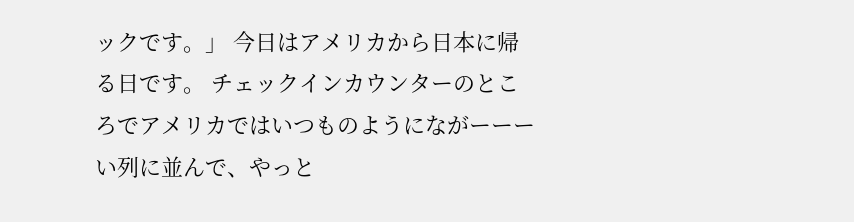ックです。」 今日はアメリカから日本に帰る日です。 チェックインカウンターのところでアメリカではいつものようにながーーーい列に並んで、やっと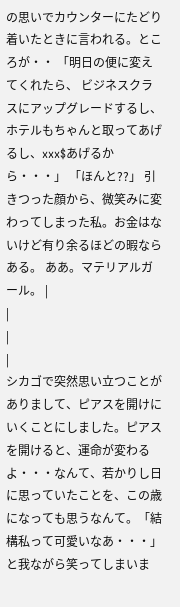の思いでカウンターにたどり着いたときに言われる。ところが・・ 「明日の便に変えてくれたら、 ビジネスクラスにアップグレードするし、ホテルもちゃんと取ってあげるし、xxx$あげるから・・・」 「ほんと??」 引きつった顔から、微笑みに変わってしまった私。お金はないけど有り余るほどの暇ならある。 ああ。マテリアルガール。 |
|
|
|
シカゴで突然思い立つことがありまして、ピアスを開けにいくことにしました。ピアスを開けると、運命が変わるよ・・・なんて、若かりし日に思っていたことを、この歳になっても思うなんて。「結構私って可愛いなあ・・・」と我ながら笑ってしまいま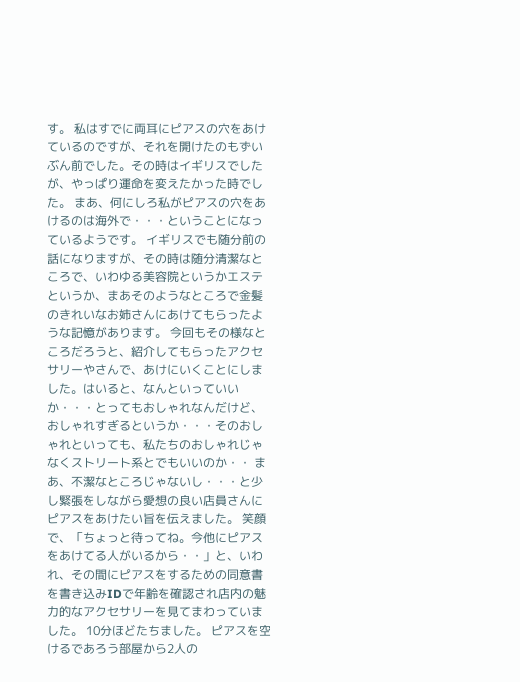す。 私はすでに両耳にピアスの穴をあけているのですが、それを開けたのもずいぶん前でした。その時はイギリスでしたが、やっぱり運命を変えたかった時でした。 まあ、何にしろ私がピアスの穴をあけるのは海外で・・・ということになっているようです。 イギリスでも随分前の話になりますが、その時は随分清潔なところで、いわゆる美容院というかエステというか、まあそのようなところで金髪のきれいなお姉さんにあけてもらったような記憶があります。 今回もその様なところだろうと、紹介してもらったアクセサリーやさんで、あけにいくことにしました。はいると、なんといっていいか・・・とってもおしゃれなんだけど、おしゃれすぎるというか・・・そのおしゃれといっても、私たちのおしゃれじゃなくストリート系とでもいいのか・・ まあ、不潔なところじゃないし・・・と少し緊張をしながら愛想の良い店員さんにピアスをあけたい旨を伝えました。 笑顔で、「ちょっと待ってね。今他にピアスをあけてる人がいるから・・」と、いわれ、その間にピアスをするための同意書を書き込みIDで年齢を確認され店内の魅力的なアクセサリーを見てまわっていました。 10分ほどたちました。 ピアスを空けるであろう部屋から2人の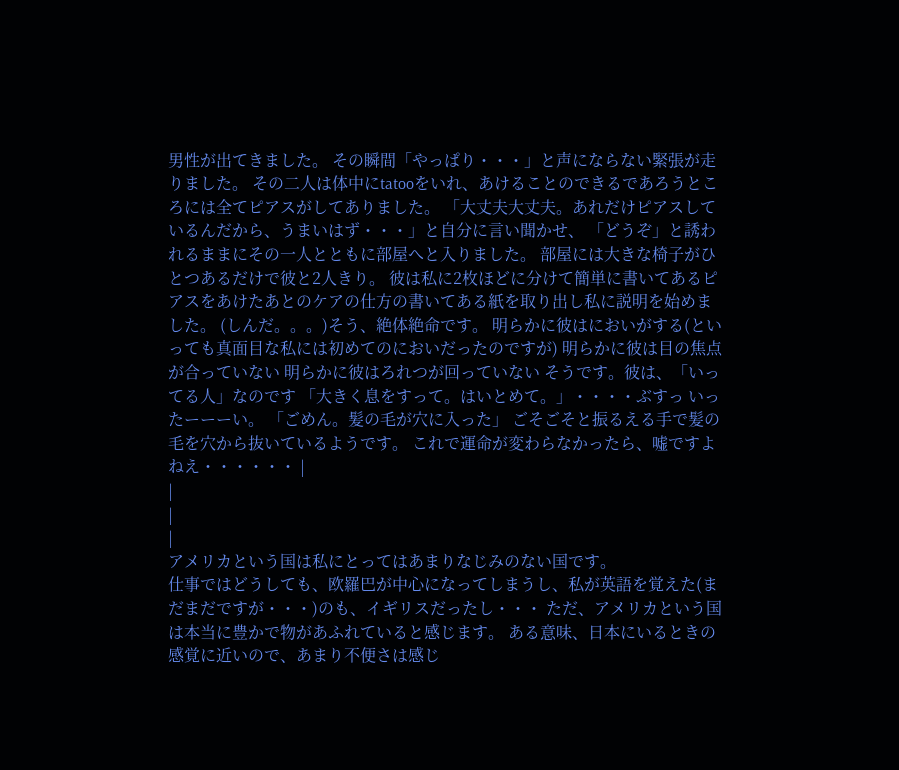男性が出てきました。 その瞬間「やっぱり・・・」と声にならない緊張が走りました。 その二人は体中にtatooをいれ、あけることのできるであろうところには全てピアスがしてありました。 「大丈夫大丈夫。あれだけピアスしているんだから、うまいはず・・・」と自分に言い聞かせ、 「どうぞ」と誘われるままにその一人とともに部屋へと入りました。 部屋には大きな椅子がひとつあるだけで彼と2人きり。 彼は私に2枚ほどに分けて簡単に書いてあるピアスをあけたあとのケアの仕方の書いてある紙を取り出し私に説明を始めました。 (しんだ。。。)そう、絶体絶命です。 明らかに彼はにおいがする(といっても真面目な私には初めてのにおいだったのですが) 明らかに彼は目の焦点が合っていない 明らかに彼はろれつが回っていない そうです。彼は、「いってる人」なのです 「大きく息をすって。はいとめて。」・・・・ぶすっ いったーーーい。 「ごめん。髪の毛が穴に入った」 ごそごそと振るえる手で髪の毛を穴から抜いているようです。 これで運命が変わらなかったら、嘘ですよねえ・・・・・・ |
|
|
|
アメリカという国は私にとってはあまりなじみのない国です。
仕事ではどうしても、欧羅巴が中心になってしまうし、私が英語を覚えた(まだまだですが・・・)のも、イギリスだったし・・・ ただ、アメリカという国は本当に豊かで物があふれていると感じます。 ある意味、日本にいるときの感覚に近いので、あまり不便さは感じ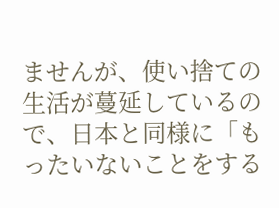ませんが、使い捨ての生活が蔓延しているので、日本と同様に「もったいないことをする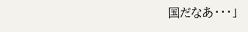国だなあ・・・」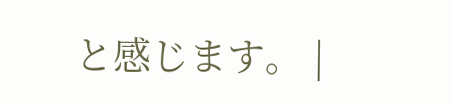と感じます。 |